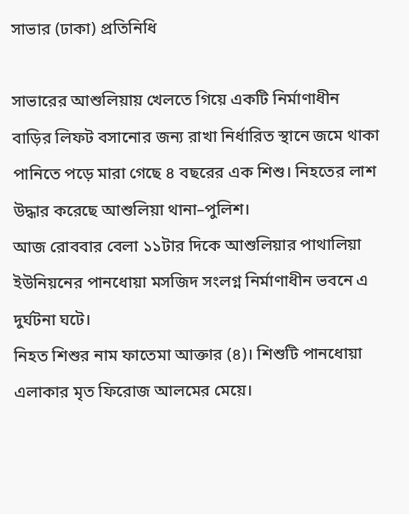সাভার (ঢাকা) প্রতিনিধি

সাভারের আশুলিয়ায় খেলতে গিয়ে একটি নির্মাণাধীন বাড়ির লিফট বসানোর জন্য রাখা নির্ধারিত স্থানে জমে থাকা পানিতে পড়ে মারা গেছে ৪ বছরের এক শিশু। নিহতের লাশ উদ্ধার করেছে আশুলিয়া থানা–পুলিশ।
আজ রোববার বেলা ১১টার দিকে আশুলিয়ার পাথালিয়া ইউনিয়নের পানধোয়া মসজিদ সংলগ্ন নির্মাণাধীন ভবনে এ দুর্ঘটনা ঘটে।
নিহত শিশুর নাম ফাতেমা আক্তার (৪)। শিশুটি পানধোয়া এলাকার মৃত ফিরোজ আলমের মেয়ে।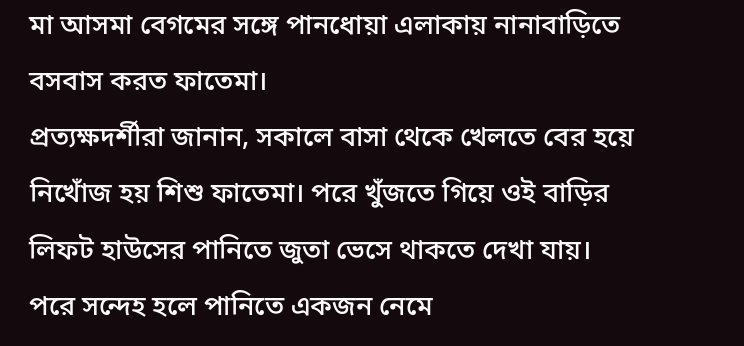মা আসমা বেগমের সঙ্গে পানধোয়া এলাকায় নানাবাড়িতে বসবাস করত ফাতেমা।
প্রত্যক্ষদর্শীরা জানান, সকালে বাসা থেকে খেলতে বের হয়ে নিখোঁজ হয় শিশু ফাতেমা। পরে খুঁজতে গিয়ে ওই বাড়ির লিফট হাউসের পানিতে জুতা ভেসে থাকতে দেখা যায়। পরে সন্দেহ হলে পানিতে একজন নেমে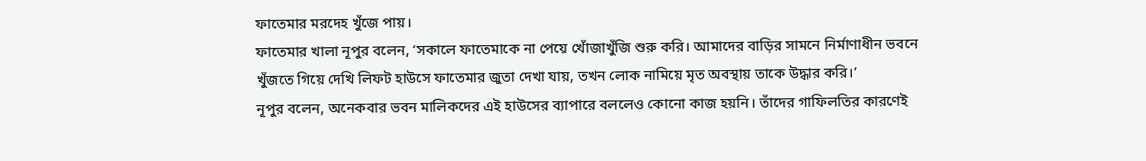ফাতেমার মরদেহ খুঁজে পায়।
ফাতেমার খালা নূপুর বলেন, ‘সকালে ফাতেমাকে না পেয়ে খোঁজাখুঁজি শুরু করি। আমাদের বাড়ির সামনে নির্মাণাধীন ভবনে খুঁজতে গিয়ে দেখি লিফট হাউসে ফাতেমার জুতা দেখা যায়, তখন লোক নামিয়ে মৃত অবস্থায় তাকে উদ্ধার করি।’
নূপুর বলেন, অনেকবার ভবন মালিকদের এই হাউসের ব্যাপারে বললেও কোনো কাজ হয়নি। তাঁদের গাফিলতির কারণেই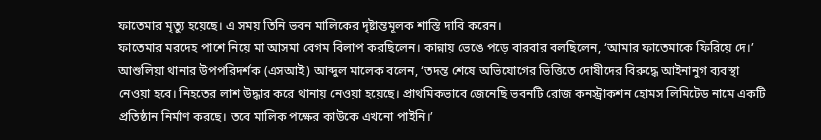ফাতেমার মৃত্যু হয়েছে। এ সময় তিনি ভবন মালিকের দৃষ্টান্তমূলক শাস্তি দাবি করেন।
ফাতেমার মরদেহ পাশে নিয়ে মা আসমা বেগম বিলাপ করছিলেন। কান্নায় ভেঙে পড়ে বারবার বলছিলেন, ‘আমার ফাতেমাকে ফিরিয়ে দে।’
আশুলিয়া থানার উপপরিদর্শক (এসআই) আব্দুল মালেক বলেন, ‘তদন্ত শেষে অভিযোগের ভিত্তিতে দোষীদের বিরুদ্ধে আইনানুগ ব্যবস্থা নেওয়া হবে। নিহতের লাশ উদ্ধার করে থানায় নেওয়া হয়েছে। প্রাথমিকভাবে জেনেছি ভবনটি রোজ কনস্ট্রাকশন হোমস লিমিটেড নামে একটি প্রতিষ্ঠান নির্মাণ করছে। তবে মালিক পক্ষের কাউকে এখনো পাইনি।’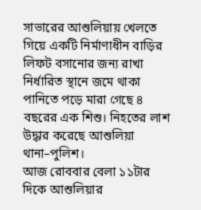সাভারের আশুলিয়ায় খেলতে গিয়ে একটি নির্মাণাধীন বাড়ির লিফট বসানোর জন্য রাখা নির্ধারিত স্থানে জমে থাকা পানিতে পড়ে মারা গেছে ৪ বছরের এক শিশু। নিহতের লাশ উদ্ধার করেছে আশুলিয়া থানা–পুলিশ।
আজ রোববার বেলা ১১টার দিকে আশুলিয়ার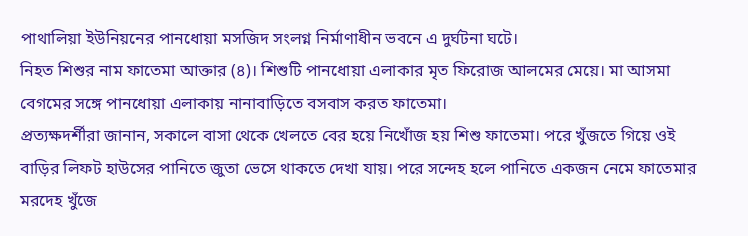পাথালিয়া ইউনিয়নের পানধোয়া মসজিদ সংলগ্ন নির্মাণাধীন ভবনে এ দুর্ঘটনা ঘটে।
নিহত শিশুর নাম ফাতেমা আক্তার (৪)। শিশুটি পানধোয়া এলাকার মৃত ফিরোজ আলমের মেয়ে। মা আসমা বেগমের সঙ্গে পানধোয়া এলাকায় নানাবাড়িতে বসবাস করত ফাতেমা।
প্রত্যক্ষদর্শীরা জানান, সকালে বাসা থেকে খেলতে বের হয়ে নিখোঁজ হয় শিশু ফাতেমা। পরে খুঁজতে গিয়ে ওই বাড়ির লিফট হাউসের পানিতে জুতা ভেসে থাকতে দেখা যায়। পরে সন্দেহ হলে পানিতে একজন নেমে ফাতেমার মরদেহ খুঁজে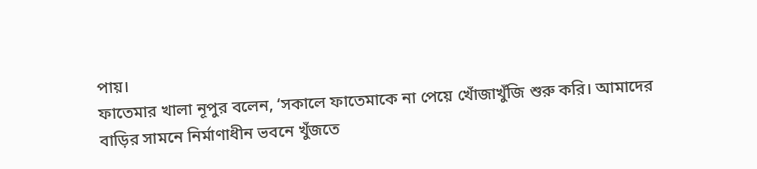পায়।
ফাতেমার খালা নূপুর বলেন, ‘সকালে ফাতেমাকে না পেয়ে খোঁজাখুঁজি শুরু করি। আমাদের বাড়ির সামনে নির্মাণাধীন ভবনে খুঁজতে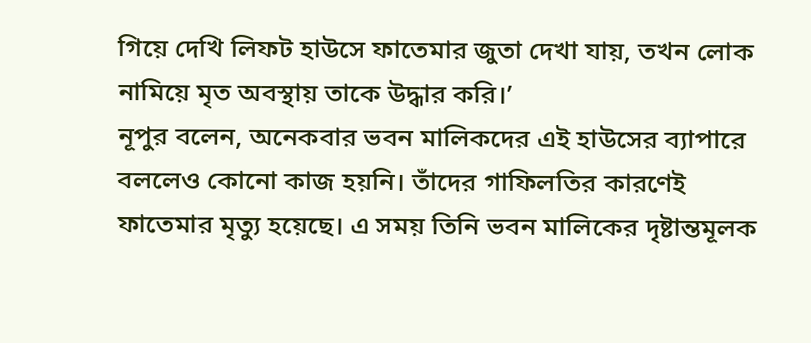গিয়ে দেখি লিফট হাউসে ফাতেমার জুতা দেখা যায়, তখন লোক নামিয়ে মৃত অবস্থায় তাকে উদ্ধার করি।’
নূপুর বলেন, অনেকবার ভবন মালিকদের এই হাউসের ব্যাপারে বললেও কোনো কাজ হয়নি। তাঁদের গাফিলতির কারণেই ফাতেমার মৃত্যু হয়েছে। এ সময় তিনি ভবন মালিকের দৃষ্টান্তমূলক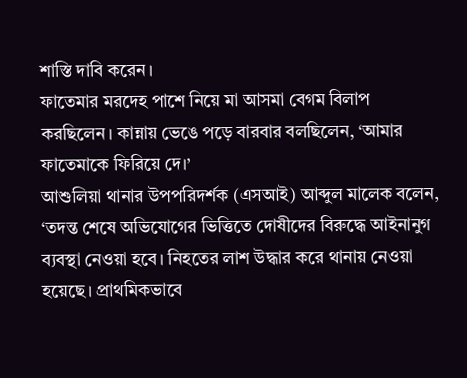শাস্তি দাবি করেন।
ফাতেমার মরদেহ পাশে নিয়ে মা আসমা বেগম বিলাপ করছিলেন। কান্নায় ভেঙে পড়ে বারবার বলছিলেন, ‘আমার ফাতেমাকে ফিরিয়ে দে।’
আশুলিয়া থানার উপপরিদর্শক (এসআই) আব্দুল মালেক বলেন, ‘তদন্ত শেষে অভিযোগের ভিত্তিতে দোষীদের বিরুদ্ধে আইনানুগ ব্যবস্থা নেওয়া হবে। নিহতের লাশ উদ্ধার করে থানায় নেওয়া হয়েছে। প্রাথমিকভাবে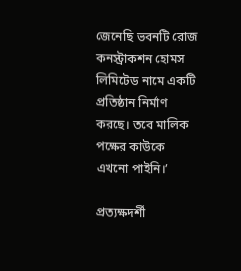জেনেছি ভবনটি রোজ কনস্ট্রাকশন হোমস লিমিটেড নামে একটি প্রতিষ্ঠান নির্মাণ করছে। তবে মালিক পক্ষের কাউকে এখনো পাইনি।’

প্রত্যক্ষদর্শী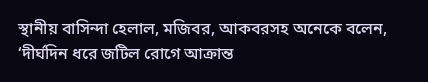স্থানীয় বাসিন্দা হেলাল, মজিবর, আকবরসহ অনেকে বলেন, ‘দীর্ঘদিন ধরে জটিল রোগে আক্রান্ত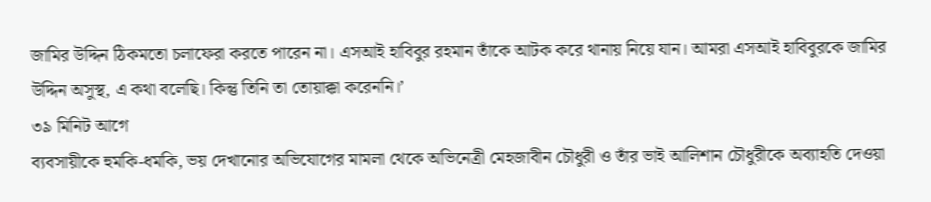জামির উদ্দিন ঠিকমতো চলাফেরা করতে পারেন না। এসআই হাবিবুর রহমান তাঁকে আটক করে থানায় নিয়ে যান। আমরা এসআই হাবিবুরকে জামির উদ্দিন অসুস্থ, এ কথা বলেছি। কিন্তু তিনি তা তোয়াক্কা করেননি।’
৩৯ মিনিট আগে
ব্যবসায়ীকে হুমকি-ধমকি, ভয় দেখানোর অভিযোগের মামলা থেকে অভিনেত্রী মেহজাবীন চৌধুরী ও তাঁর ভাই আলিশান চৌধুরীকে অব্যাহতি দেওয়া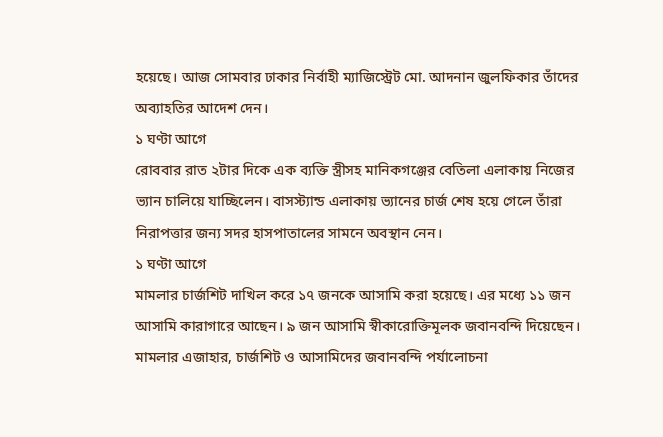হয়েছে। আজ সোমবার ঢাকার নির্বাহী ম্যাজিস্ট্রেট মো. আদনান জুলফিকার তাঁদের অব্যাহতির আদেশ দেন।
১ ঘণ্টা আগে
রোববার রাত ২টার দিকে এক ব্যক্তি স্ত্রীসহ মানিকগঞ্জের বেতিলা এলাকায় নিজের ভ্যান চালিয়ে যাচ্ছিলেন। বাসস্ট্যান্ড এলাকায় ভ্যানের চার্জ শেষ হয়ে গেলে তাঁরা নিরাপত্তার জন্য সদর হাসপাতালের সামনে অবস্থান নেন।
১ ঘণ্টা আগে
মামলার চার্জশিট দাখিল করে ১৭ জনকে আসামি করা হয়েছে। এর মধ্যে ১১ জন আসামি কারাগারে আছেন। ৯ জন আসামি স্বীকারোক্তিমূলক জবানবন্দি দিয়েছেন। মামলার এজাহার, চার্জশিট ও আসামিদের জবানবন্দি পর্যালোচনা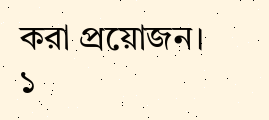করা প্রয়োজন।
১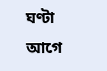ঘণ্টা আগে